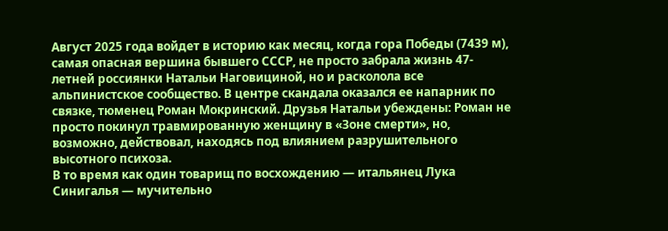Август 2025 года войдет в историю как месяц, когда гора Победы (7439 м), самая опасная вершина бывшего СССР, не просто забрала жизнь 47-летней россиянки Натальи Наговициной, но и расколола все альпинистское сообщество. В центре скандала оказался ее напарник по связке, тюменец Роман Мокринский. Друзья Натальи убеждены: Роман не просто покинул травмированную женщину в «Зоне смерти», но, возможно, действовал, находясь под влиянием разрушительного высотного психоза.
В то время как один товарищ по восхождению — итальянец Лука Синигалья — мучительно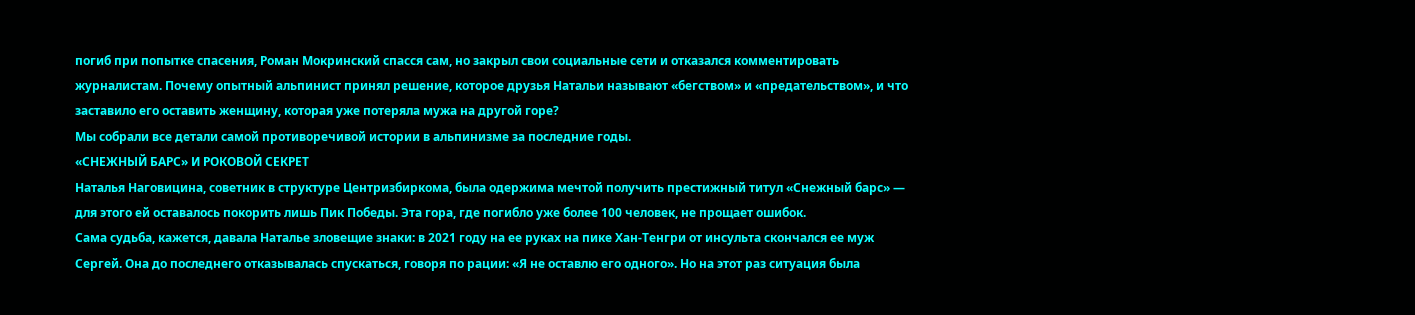погиб при попытке спасения, Роман Мокринский спасся сам, но закрыл свои социальные сети и отказался комментировать журналистам. Почему опытный альпинист принял решение, которое друзья Натальи называют «бегством» и «предательством», и что заставило его оставить женщину, которая уже потеряла мужа на другой горе?
Мы собрали все детали самой противоречивой истории в альпинизме за последние годы.
«СНЕЖНЫЙ БАРС» И РОКОВОЙ СЕКРЕТ
Наталья Наговицина, советник в структуре Центризбиркома, была одержима мечтой получить престижный титул «Снежный барс» — для этого ей оставалось покорить лишь Пик Победы. Эта гора, где погибло уже более 100 человек, не прощает ошибок.
Сама судьба, кажется, давала Наталье зловещие знаки: в 2021 году на ее руках на пике Хан-Тенгри от инсульта скончался ее муж Сергей. Она до последнего отказывалась спускаться, говоря по рации: «Я не оставлю его одного». Но на этот раз ситуация была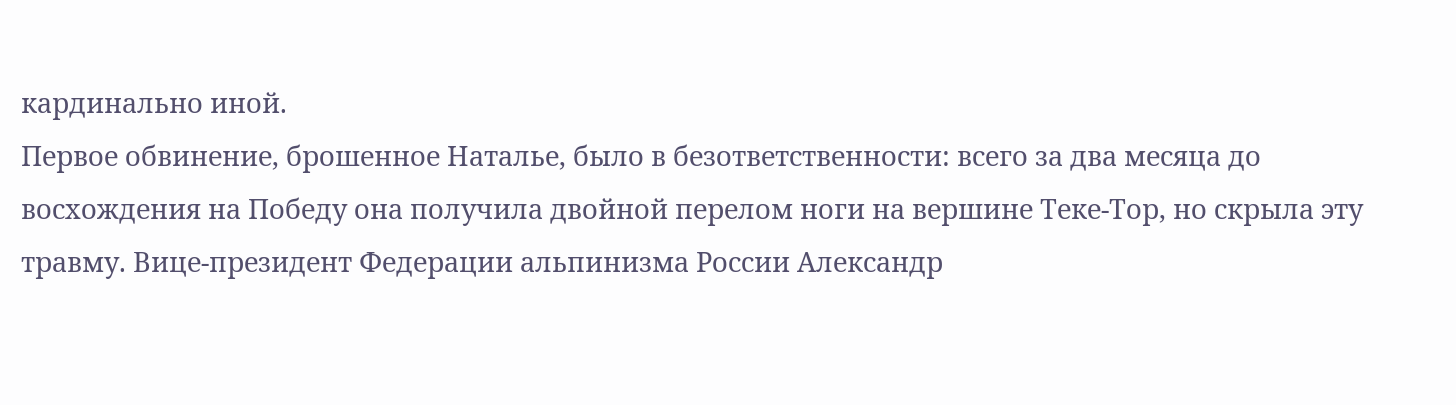кардинально иной.
Первое обвинение, брошенное Наталье, было в безответственности: всего за два месяца до восхождения на Победу она получила двойной перелом ноги на вершине Теке-Тор, но скрыла эту травму. Вице-президент Федерации альпинизма России Александр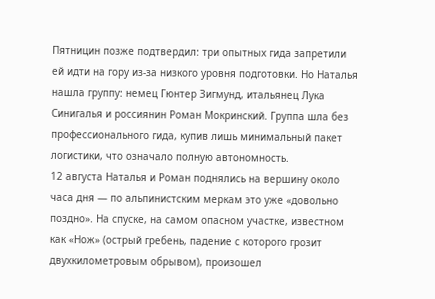Пятницин позже подтвердил: три опытных гида запретили ей идти на гору из-за низкого уровня подготовки. Но Наталья нашла группу: немец Гюнтер Зигмунд, итальянец Лука Синигалья и россиянин Роман Мокринский. Группа шла без профессионального гида, купив лишь минимальный пакет логистики, что означало полную автономность.
12 августа Наталья и Роман поднялись на вершину около часа дня — по альпинистским меркам это уже «довольно поздно». На спуске, на самом опасном участке, известном как «Нож» (острый гребень, падение с которого грозит двухкилометровым обрывом), произошел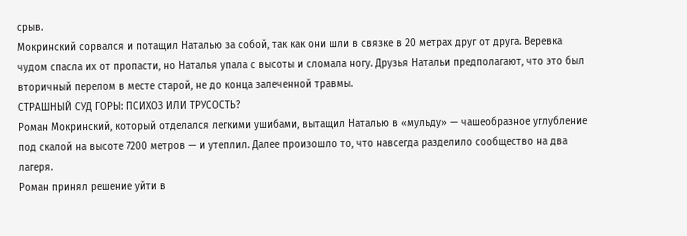срыв.
Мокринский сорвался и потащил Наталью за собой, так как они шли в связке в 20 метрах друг от друга. Веревка чудом спасла их от пропасти, но Наталья упала с высоты и сломала ногу. Друзья Натальи предполагают, что это был вторичный перелом в месте старой, не до конца залеченной травмы.
СТРАШНЫЙ СУД ГОРЫ: ПСИХОЗ ИЛИ ТРУСОСТЬ?
Роман Мокринский, который отделался легкими ушибами, вытащил Наталью в «мульду» — чашеобразное углубление под скалой на высоте 7200 метров — и утеплил. Далее произошло то, что навсегда разделило сообщество на два лагеря.
Роман принял решение уйти в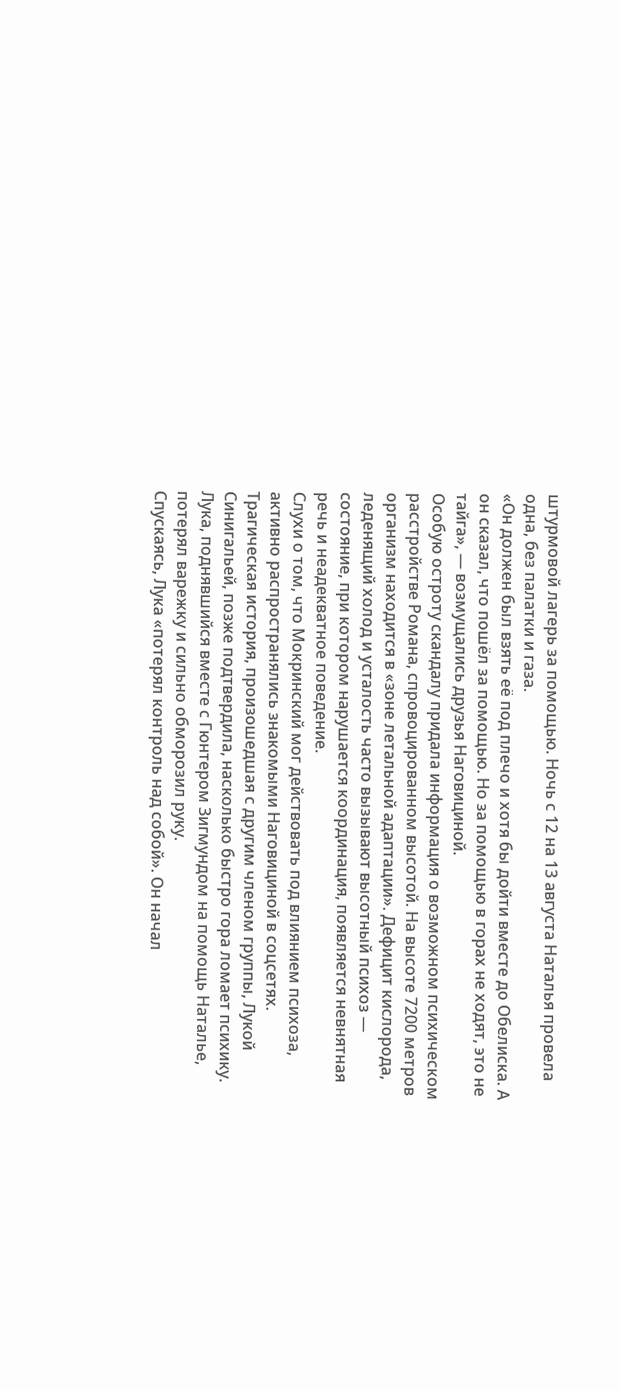штурмовой лагерь за помощью. Ночь с 12 на 13 августа Наталья провела одна, без палатки и газа.
«Он должен был взять её под плечо и хотя бы дойти вместе до Обелиска. А он сказал, что пошёл за помощью. Но за помощью в горах не ходят, это не тайга», — возмущались друзья Наговициной.
Особую остроту скандалу придала информация о возможном психическом расстройстве Романа, спровоцированном высотой. На высоте 7200 метров организм находится в «зоне летальной адаптации». Дефицит кислорода, леденящий холод и усталость часто вызывают высотный психоз — состояние, при котором нарушается координация, появляется невнятная речь и неадекватное поведение.
Слухи о том, что Мокринский мог действовать под влиянием психоза, активно распространялись знакомыми Наговициной в соцсетях.
Трагическая история, произошедшая с другим членом группы, Лукой Синигальей, позже подтвердила, насколько быстро гора ломает психику. Лука, поднявшийся вместе с Гюнтером Зигмундом на помощь Наталье, потерял варежку и сильно обморозил руку.
Спускаясь, Лука «потерял контроль над собой». Он начал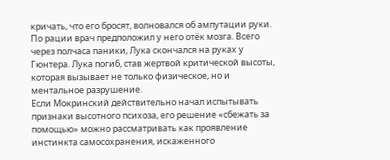кричать, что его бросят, волновался об ампутации руки. По рации врач предположил у него отёк мозга. Всего через полчаса паники, Лука скончался на руках у Гюнтера. Лука погиб, став жертвой критической высоты, которая вызывает не только физическое, но и ментальное разрушение.
Если Мокринский действительно начал испытывать признаки высотного психоза, его решение «сбежать за помощью» можно рассматривать как проявление инстинкта самосохранения, искаженного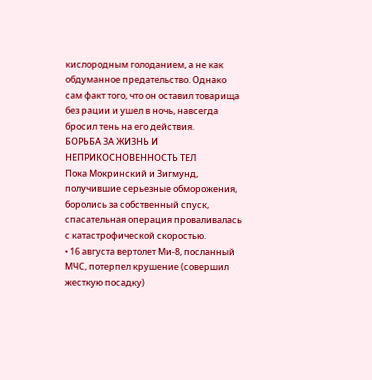кислородным голоданием, а не как обдуманное предательство. Однако сам факт того, что он оставил товарища без рации и ушел в ночь, навсегда бросил тень на его действия.
БОРЬБА ЗА ЖИЗНЬ И НЕПРИКОСНОВЕННОСТЬ ТЕЛ
Пока Мокринский и Зигмунд, получившие серьезные обморожения, боролись за собственный спуск, спасательная операция проваливалась с катастрофической скоростью.
• 16 августа вертолет Ми-8, посланный МЧС, потерпел крушение (совершил жесткую посадку)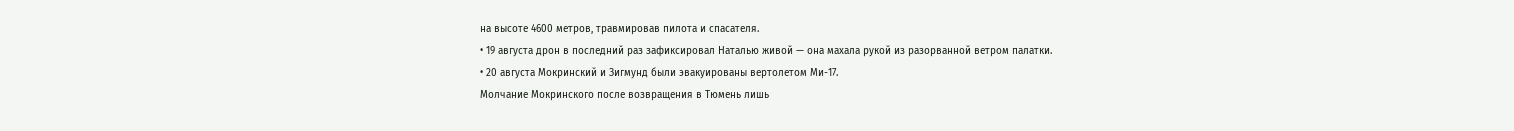на высоте 4600 метров, травмировав пилота и спасателя.
• 19 августа дрон в последний раз зафиксировал Наталью живой — она махала рукой из разорванной ветром палатки.
• 20 августа Мокринский и Зигмунд были эвакуированы вертолетом Ми-17.
Молчание Мокринского после возвращения в Тюмень лишь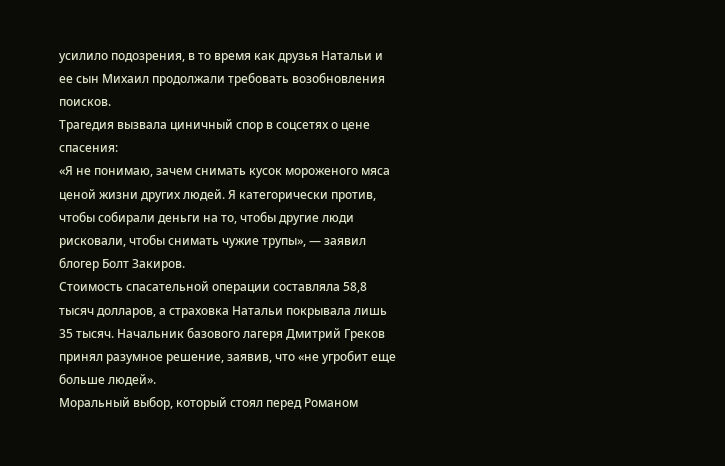усилило подозрения, в то время как друзья Натальи и ее сын Михаил продолжали требовать возобновления поисков.
Трагедия вызвала циничный спор в соцсетях о цене спасения:
«Я не понимаю, зачем снимать кусок мороженого мяса ценой жизни других людей. Я категорически против, чтобы собирали деньги на то, чтобы другие люди рисковали, чтобы снимать чужие трупы», — заявил блогер Болт Закиров.
Стоимость спасательной операции составляла 58,8 тысяч долларов, а страховка Натальи покрывала лишь 35 тысяч. Начальник базового лагеря Дмитрий Греков принял разумное решение, заявив, что «не угробит еще больше людей».
Моральный выбор, который стоял перед Романом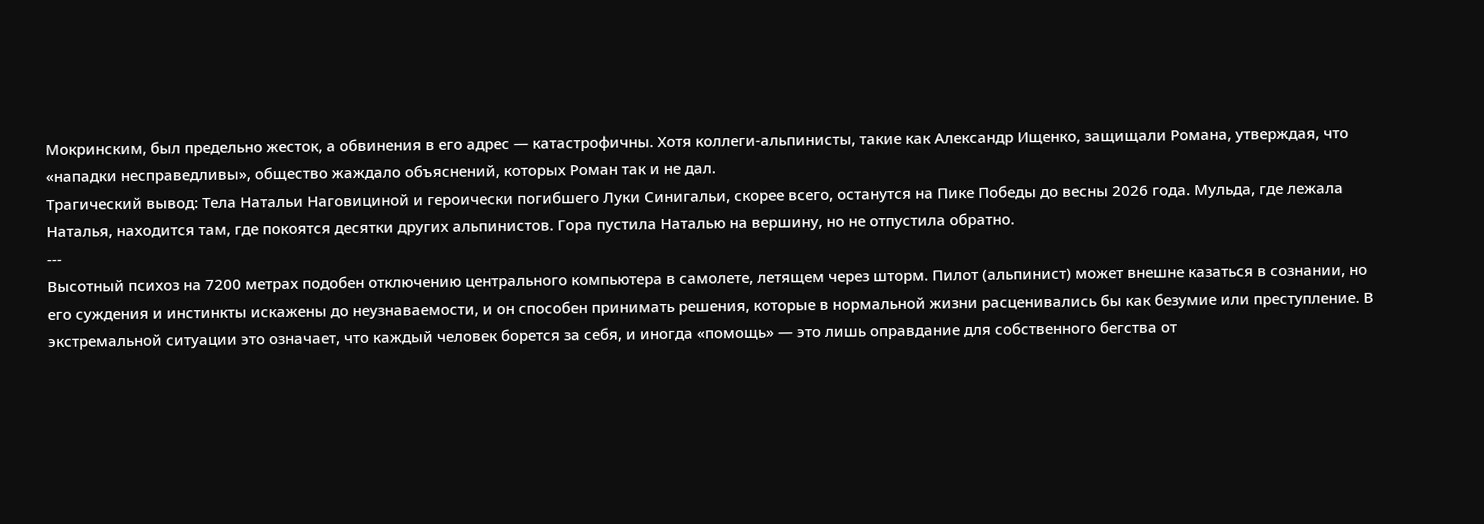Мокринским, был предельно жесток, а обвинения в его адрес — катастрофичны. Хотя коллеги-альпинисты, такие как Александр Ищенко, защищали Романа, утверждая, что «нападки несправедливы», общество жаждало объяснений, которых Роман так и не дал.
Трагический вывод: Тела Натальи Наговициной и героически погибшего Луки Синигальи, скорее всего, останутся на Пике Победы до весны 2026 года. Мульда, где лежала Наталья, находится там, где покоятся десятки других альпинистов. Гора пустила Наталью на вершину, но не отпустила обратно.
---
Высотный психоз на 7200 метрах подобен отключению центрального компьютера в самолете, летящем через шторм. Пилот (альпинист) может внешне казаться в сознании, но его суждения и инстинкты искажены до неузнаваемости, и он способен принимать решения, которые в нормальной жизни расценивались бы как безумие или преступление. В экстремальной ситуации это означает, что каждый человек борется за себя, и иногда «помощь» — это лишь оправдание для собственного бегства от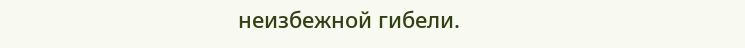неизбежной гибели.